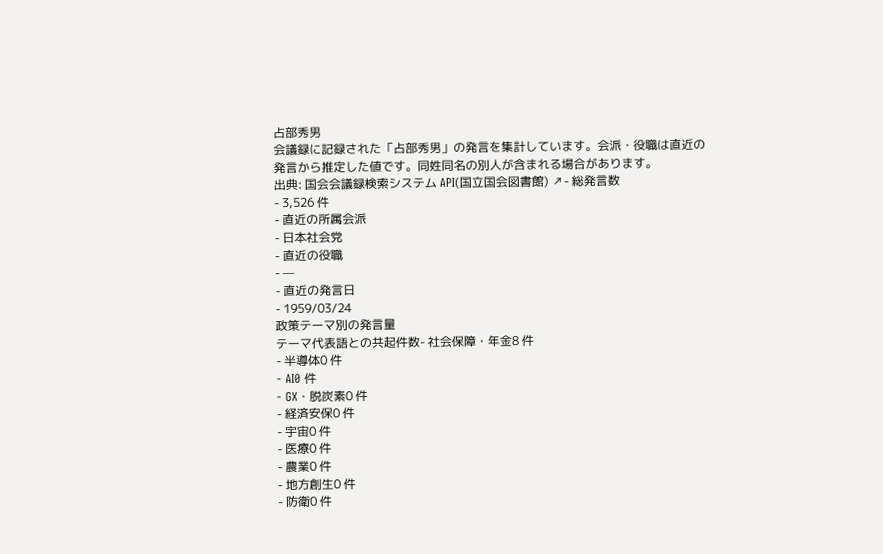占部秀男
会議録に記録された「占部秀男」の発言を集計しています。会派・役職は直近の発言から推定した値です。同姓同名の別人が含まれる場合があります。
出典: 国会会議録検索システム API(国立国会図書館) ↗- 総発言数
- 3,526 件
- 直近の所属会派
- 日本社会党
- 直近の役職
- —
- 直近の発言日
- 1959/03/24
政策テーマ別の発言量
テーマ代表語との共起件数- 社会保障・年金8 件
- 半導体0 件
- AI0 件
- GX・脱炭素0 件
- 経済安保0 件
- 宇宙0 件
- 医療0 件
- 農業0 件
- 地方創生0 件
- 防衛0 件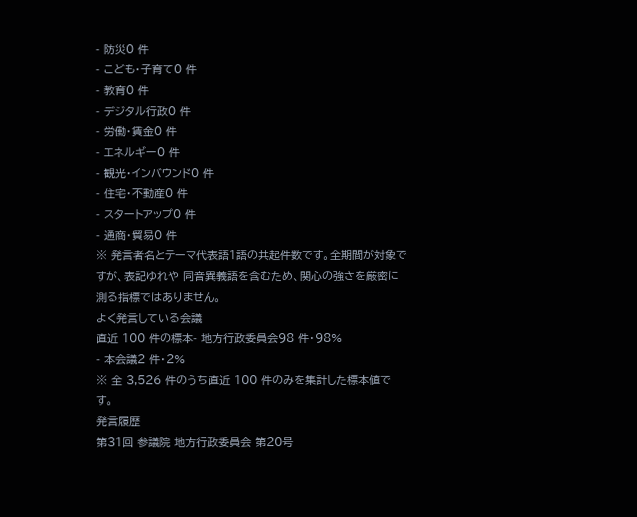- 防災0 件
- こども・子育て0 件
- 教育0 件
- デジタル行政0 件
- 労働・賃金0 件
- エネルギー0 件
- 観光・インバウンド0 件
- 住宅・不動産0 件
- スタートアップ0 件
- 通商・貿易0 件
※ 発言者名とテーマ代表語1語の共起件数です。全期間が対象ですが、表記ゆれや 同音異義語を含むため、関心の強さを厳密に測る指標ではありません。
よく発言している会議
直近 100 件の標本- 地方行政委員会98 件・98%
- 本会議2 件・2%
※ 全 3,526 件のうち直近 100 件のみを集計した標本値です。
発言履歴
第31回 参議院 地方行政委員会 第20号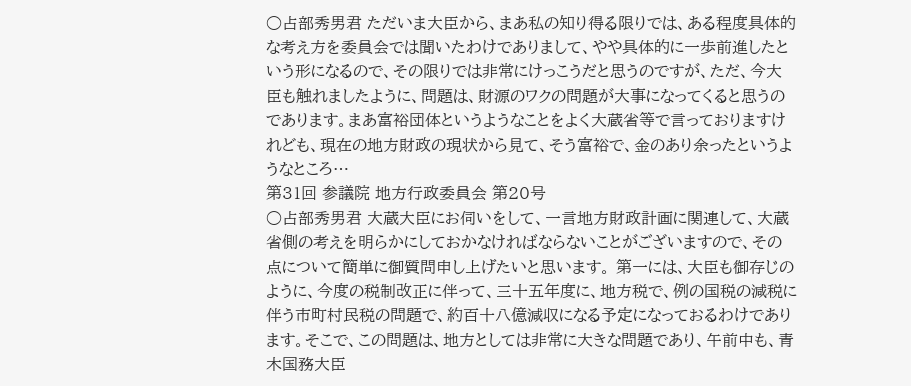○占部秀男君 ただいま大臣から、まあ私の知り得る限りでは、ある程度具体的な考え方を委員会では聞いたわけでありまして、やや具体的に一歩前進したという形になるので、その限りでは非常にけっこうだと思うのですが、ただ、今大臣も触れましたように、問題は、財源のワクの問題が大事になってくると思うのであります。まあ富裕団体というようなことをよく大蔵省等で言っておりますけれども、現在の地方財政の現状から見て、そう富裕で、金のあり余ったというようなところ…
第31回 参議院 地方行政委員会 第20号
○占部秀男君 大蔵大臣にお伺いをして、一言地方財政計画に関連して、大蔵省側の考えを明らかにしておかなければならないことがございますので、その点について簡単に御質問申し上げたいと思います。 第一には、大臣も御存じのように、今度の税制改正に伴って、三十五年度に、地方税で、例の国税の減税に伴う市町村民税の問題で、約百十八億減収になる予定になっておるわけであります。そこで、この問題は、地方としては非常に大きな問題であり、午前中も、青木国務大臣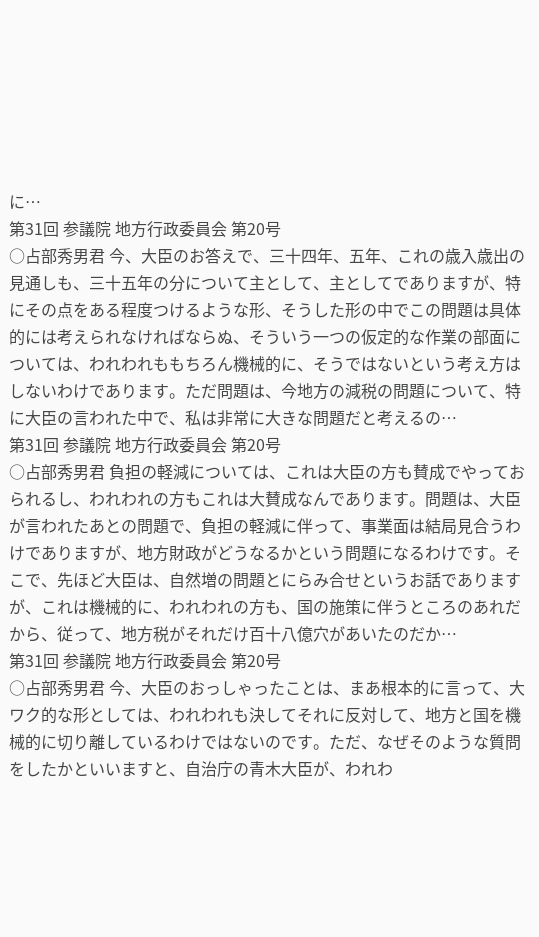に…
第31回 参議院 地方行政委員会 第20号
○占部秀男君 今、大臣のお答えで、三十四年、五年、これの歳入歳出の見通しも、三十五年の分について主として、主としてでありますが、特にその点をある程度つけるような形、そうした形の中でこの問題は具体的には考えられなければならぬ、そういう一つの仮定的な作業の部面については、われわれももちろん機械的に、そうではないという考え方はしないわけであります。ただ問題は、今地方の減税の問題について、特に大臣の言われた中で、私は非常に大きな問題だと考えるの…
第31回 参議院 地方行政委員会 第20号
○占部秀男君 負担の軽減については、これは大臣の方も賛成でやっておられるし、われわれの方もこれは大賛成なんであります。問題は、大臣が言われたあとの問題で、負担の軽減に伴って、事業面は結局見合うわけでありますが、地方財政がどうなるかという問題になるわけです。そこで、先ほど大臣は、自然増の問題とにらみ合せというお話でありますが、これは機械的に、われわれの方も、国の施策に伴うところのあれだから、従って、地方税がそれだけ百十八億穴があいたのだか…
第31回 参議院 地方行政委員会 第20号
○占部秀男君 今、大臣のおっしゃったことは、まあ根本的に言って、大ワク的な形としては、われわれも決してそれに反対して、地方と国を機械的に切り離しているわけではないのです。ただ、なぜそのような質問をしたかといいますと、自治庁の青木大臣が、われわ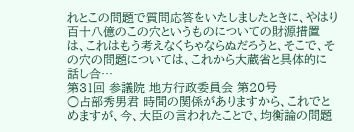れとこの問題で質問応答をいたしましたときに、やはり百十八億のこの穴というものについての財源措置は、これはもう考えなくちゃならぬだろうと、そこで、その穴の問題については、これから大蔵省と具体的に話し合…
第31回 参議院 地方行政委員会 第20号
○占部秀男君 時間の関係がありますから、これでとめますが、今、大臣の言われたことで、均衡論の問題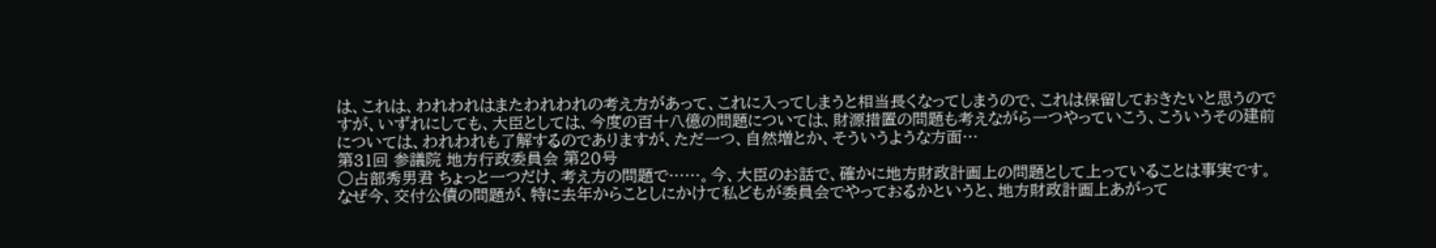は、これは、われわれはまたわれわれの考え方があって、これに入ってしまうと相当長くなってしまうので、これは保留しておきたいと思うのですが、いずれにしても、大臣としては、今度の百十八億の問題については、財源措置の問題も考えながら一つやっていこう、こういうその建前については、われわれも了解するのでありますが、ただ一つ、自然増とか、そういうような方面…
第31回 参議院 地方行政委員会 第20号
○占部秀男君 ちょっと一つだけ、考え方の問題で……。今、大臣のお話で、確かに地方財政計画上の問題として上っていることは事実です。なぜ今、交付公債の問題が、特に去年からことしにかけて私どもが委員会でやっておるかというと、地方財政計画上あがって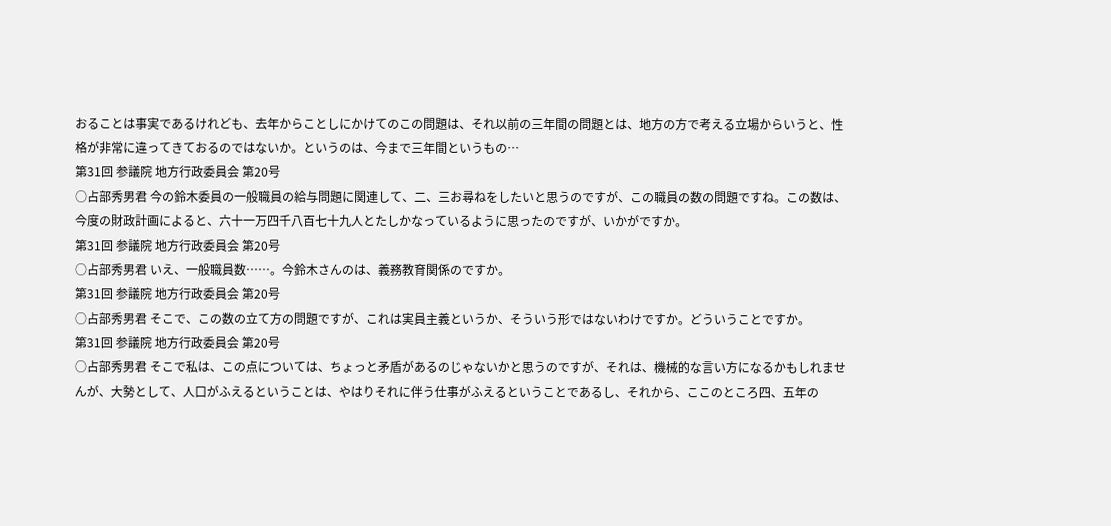おることは事実であるけれども、去年からことしにかけてのこの問題は、それ以前の三年間の問題とは、地方の方で考える立場からいうと、性格が非常に違ってきておるのではないか。というのは、今まで三年間というもの…
第31回 参議院 地方行政委員会 第20号
○占部秀男君 今の鈴木委員の一般職員の給与問題に関連して、二、三お尋ねをしたいと思うのですが、この職員の数の問題ですね。この数は、今度の財政計画によると、六十一万四千八百七十九人とたしかなっているように思ったのですが、いかがですか。
第31回 参議院 地方行政委員会 第20号
○占部秀男君 いえ、一般職員数……。今鈴木さんのは、義務教育関係のですか。
第31回 参議院 地方行政委員会 第20号
○占部秀男君 そこで、この数の立て方の問題ですが、これは実員主義というか、そういう形ではないわけですか。どういうことですか。
第31回 参議院 地方行政委員会 第20号
○占部秀男君 そこで私は、この点については、ちょっと矛盾があるのじゃないかと思うのですが、それは、機械的な言い方になるかもしれませんが、大勢として、人口がふえるということは、やはりそれに伴う仕事がふえるということであるし、それから、ここのところ四、五年の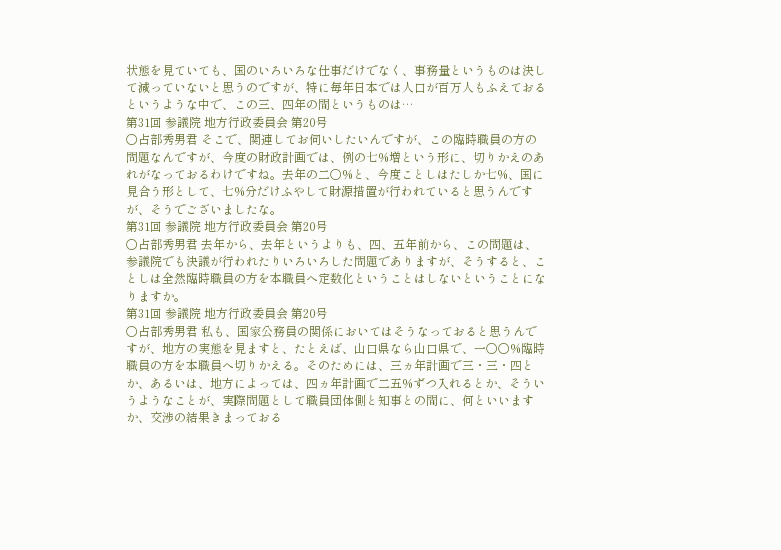状態を見ていても、国のいろいろな仕事だけでなく、事務量というものは決して減っていないと思うのですが、特に毎年日本では人口が百万人もふえておるというような中で、この三、四年の間というものは…
第31回 参議院 地方行政委員会 第20号
○占部秀男君 そこで、関連してお伺いしたいんですが、この臨時職員の方の問題なんですが、今度の財政計画では、例の七%増という形に、切りかえのあれがなっておるわけですね。去年の二〇%と、今度ことしはたしか七%、国に見合う形として、七%分だけふやして財源措置が行われていると思うんですが、そうでございましたな。
第31回 参議院 地方行政委員会 第20号
○占部秀男君 去年から、去年というよりも、四、五年前から、この問題は、参議院でも決議が行われたりいろいろした問題でありますが、そうすると、ことしは全然臨時職員の方を本職員へ定数化ということはしないということになりますか。
第31回 参議院 地方行政委員会 第20号
○占部秀男君 私も、国家公務員の関係においてはそうなっておると思うんですが、地方の実態を見ますと、たとえば、山口県なら山口県で、一〇〇%臨時職員の方を本職員へ切りかえる。そのためには、三ヵ年計画で三・三・四とか、あるいは、地方によっては、四ヵ年計画で二五%ずつ入れるとか、そういうようなことが、実際問題として職員団体側と知事との間に、何といいますか、交渉の結果きまっておる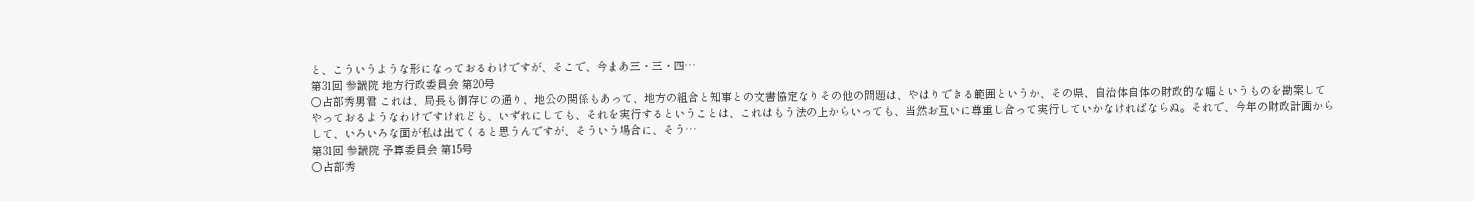と、こういうような形になっておるわけですが、そこで、今まあ三・三・四…
第31回 参議院 地方行政委員会 第20号
○占部秀男君 これは、局長も御存じの通り、地公の関係もあって、地方の組合と知事との文書協定なりその他の問題は、やはりできる範囲というか、その県、自治体自体の財政的な幅というものを勘案してやっておるようなわけですけれども、いずれにしても、それを実行するということは、これはもう法の上からいっても、当然お互いに尊重し合って実行していかなければならぬ。それで、今年の財政計画からして、いろいろな面が私は出てくると思うんですが、そういう場合に、そう…
第31回 参議院 予算委員会 第15号
○占部秀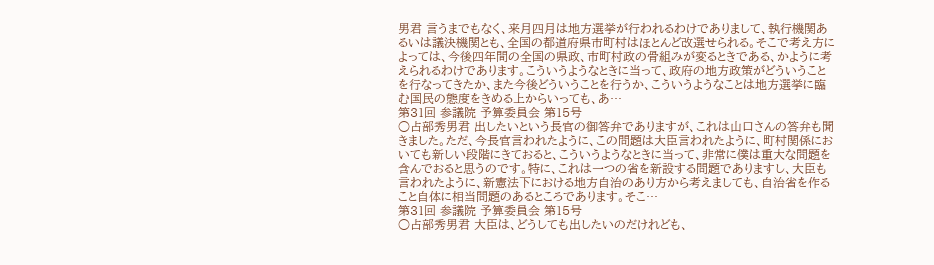男君 言うまでもなく、来月四月は地方選挙が行われるわけでありまして、執行機関あるいは議決機関とも、全国の都道府県市町村はほとんど改選せられる。そこで考え方によっては、今後四年間の全国の県政、市町村政の骨組みが変るときである、かように考えられるわけであります。こういうようなときに当って、政府の地方政策がどういうことを行なってきたか、また今後どういうことを行うか、こういうようなことは地方選挙に臨む国民の態度をきめる上からいっても、あ…
第31回 参議院 予算委員会 第15号
○占部秀男君 出したいという長官の御答弁でありますが、これは山口さんの答弁も聞きました。ただ、今長官言われたように、この問題は大臣言われたように、町村関係においても新しい段階にきておると、こういうようなときに当って、非常に僕は重大な問題を含んでおると思うのです。特に、これは一つの省を新設する問題でありますし、大臣も言われたように、新憲法下における地方自治のあり方から考えましても、自治省を作ること自体に相当問題のあるところであります。そこ…
第31回 参議院 予算委員会 第15号
○占部秀男君 大臣は、どうしても出したいのだけれども、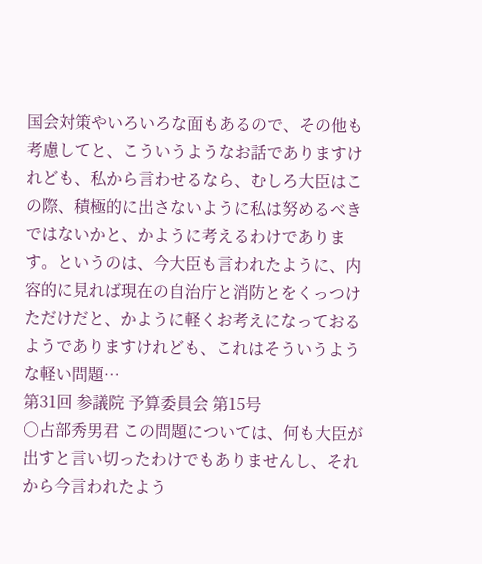国会対策やいろいろな面もあるので、その他も考慮してと、こういうようなお話でありますけれども、私から言わせるなら、むしろ大臣はこの際、積極的に出さないように私は努めるべきではないかと、かように考えるわけであります。というのは、今大臣も言われたように、内容的に見れば現在の自治庁と消防とをくっつけただけだと、かように軽くお考えになっておるようでありますけれども、これはそういうような軽い問題…
第31回 参議院 予算委員会 第15号
○占部秀男君 この問題については、何も大臣が出すと言い切ったわけでもありませんし、それから今言われたよう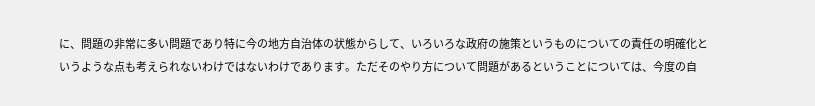に、問題の非常に多い問題であり特に今の地方自治体の状態からして、いろいろな政府の施策というものについての責任の明確化というような点も考えられないわけではないわけであります。ただそのやり方について問題があるということについては、今度の自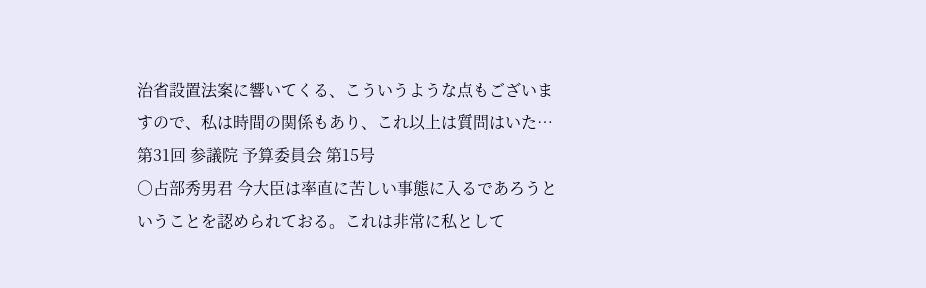治省設置法案に響いてくる、こういうような点もございますので、私は時間の関係もあり、これ以上は質問はいた…
第31回 参議院 予算委員会 第15号
○占部秀男君 今大臣は率直に苦しい事態に入るであろうということを認められておる。これは非常に私として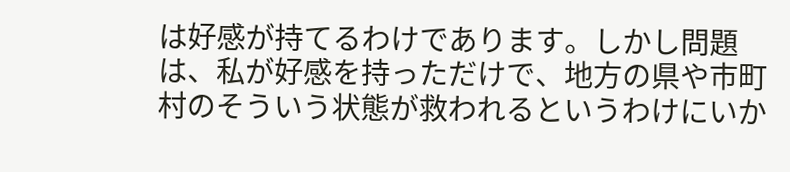は好感が持てるわけであります。しかし問題は、私が好感を持っただけで、地方の県や市町村のそういう状態が救われるというわけにいか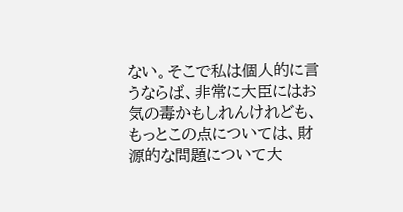ない。そこで私は個人的に言うならば、非常に大臣にはお気の毒かもしれんけれども、もっとこの点については、財源的な問題について大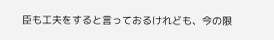臣も工夫をすると言っておるけれども、今の限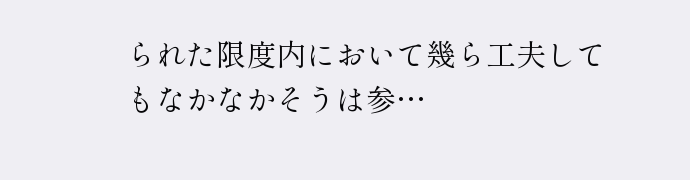られた限度内において幾ら工夫してもなかなかそうは参…